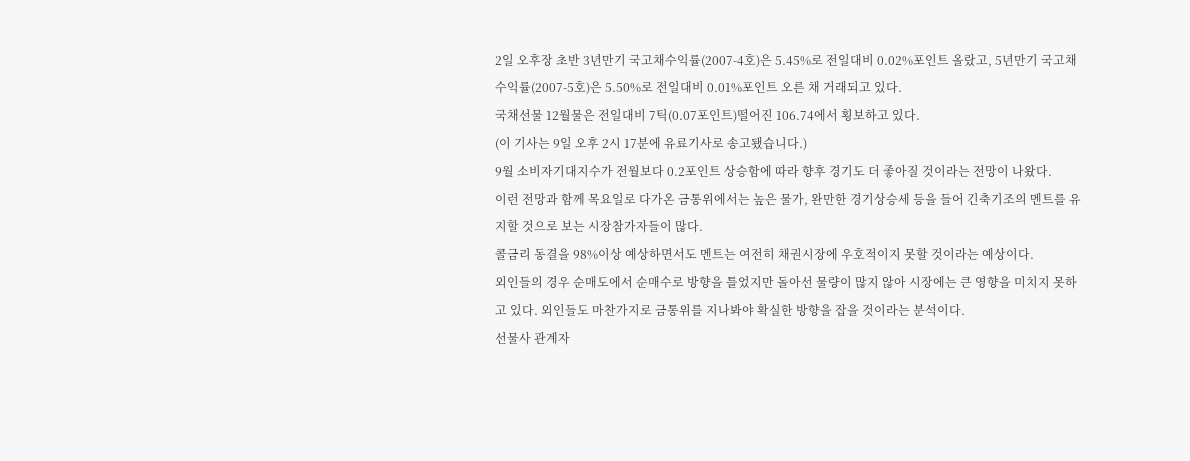2일 오후장 초반 3년만기 국고채수익률(2007-4호)은 5.45%로 전일대비 0.02%포인트 올랐고, 5년만기 국고채수익률(2007-5호)은 5.50%로 전일대비 0.01%포인트 오른 채 거래되고 있다.
국채선물 12월물은 전일대비 7틱(0.07포인트)떨어진 106.74에서 횡보하고 있다.
(이 기사는 9일 오후 2시 17분에 유료기사로 송고됐습니다.)
9월 소비자기대지수가 전월보다 0.2포인트 상승함에 따라 향후 경기도 더 좋아질 것이라는 전망이 나왔다.
이런 전망과 함께 목요일로 다가온 금통위에서는 높은 물가, 완만한 경기상승세 등을 들어 긴축기조의 멘트를 유지할 것으로 보는 시장참가자들이 많다.
콜금리 동결을 98%이상 예상하면서도 멘트는 여전히 채권시장에 우호적이지 못할 것이라는 예상이다.
외인들의 경우 순매도에서 순매수로 방향을 틀었지만 돌아선 물량이 많지 않아 시장에는 큰 영향을 미치지 못하고 있다. 외인들도 마찬가지로 금통위를 지나봐야 확실한 방향을 잡을 것이라는 분석이다.
선물사 관계자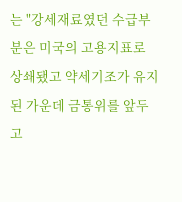는 "강세재료였던 수급부분은 미국의 고용지표로 상쇄됐고 약세기조가 유지된 가운데 금통위를 앞두고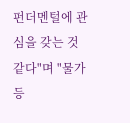펀더멘털에 관심을 갖는 것 같다"며 "물가 등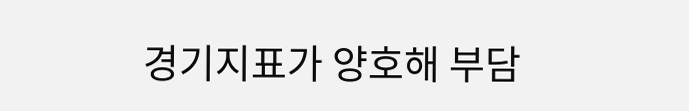경기지표가 양호해 부담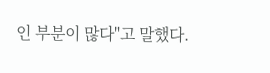인 부분이 많다"고 말했다.